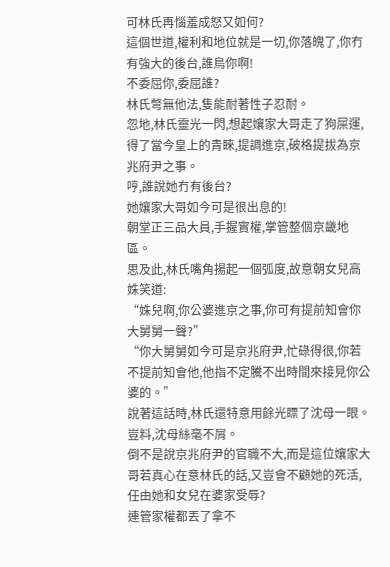可林氏再惱羞成怒又如何?
這個世道,權利和地位就是一切,你落魄了,你冇有強大的後台,誰鳥你啊!
不委屈你,委屈誰?
林氏彆無他法,隻能耐著性子忍耐。
忽地,林氏靈光一閃,想起孃家大哥走了狗屎運,得了當今皇上的青睞,提調進京,破格提拔為京兆府尹之事。
哼,誰說她冇有後台?
她孃家大哥如今可是很出息的!
朝堂正三品大員,手握實權,掌管整個京畿地區。
思及此,林氏嘴角揚起一個弧度,故意朝女兒高姝笑道:
“姝兒啊,你公婆進京之事,你可有提前知會你大舅舅一聲?”
“你大舅舅如今可是京兆府尹,忙碌得很,你若不提前知會他,他指不定騰不出時間來接見你公婆的。”
說著這話時,林氏還特意用餘光瞟了沈母一眼。
豈料,沈母絲毫不屑。
倒不是說京兆府尹的官職不大,而是這位孃家大哥若真心在意林氏的話,又豈會不顧她的死活,任由她和女兒在婆家受辱?
連管家權都丟了拿不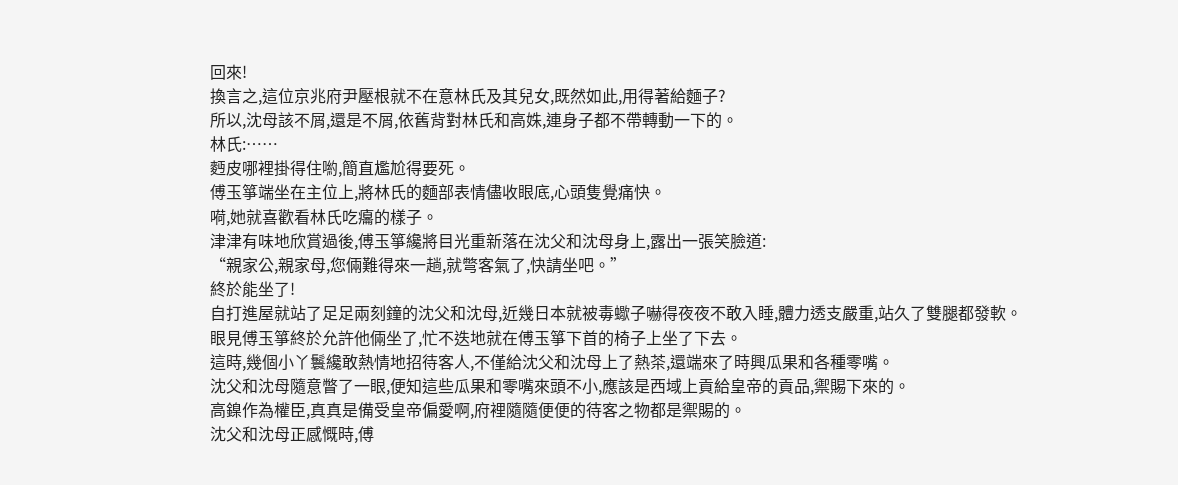回來!
換言之,這位京兆府尹壓根就不在意林氏及其兒女,既然如此,用得著給麵子?
所以,沈母該不屑,還是不屑,依舊背對林氏和高姝,連身子都不帶轉動一下的。
林氏:……
麪皮哪裡掛得住喲,簡直尷尬得要死。
傅玉箏端坐在主位上,將林氏的麵部表情儘收眼底,心頭隻覺痛快。
嗬,她就喜歡看林氏吃癟的樣子。
津津有味地欣賞過後,傅玉箏纔將目光重新落在沈父和沈母身上,露出一張笑臉道:
“親家公,親家母,您倆難得來一趟,就彆客氣了,快請坐吧。”
終於能坐了!
自打進屋就站了足足兩刻鐘的沈父和沈母,近幾日本就被毒蠍子嚇得夜夜不敢入睡,體力透支嚴重,站久了雙腿都發軟。
眼見傅玉箏終於允許他倆坐了,忙不迭地就在傅玉箏下首的椅子上坐了下去。
這時,幾個小丫鬟纔敢熱情地招待客人,不僅給沈父和沈母上了熱茶,還端來了時興瓜果和各種零嘴。
沈父和沈母隨意瞥了一眼,便知這些瓜果和零嘴來頭不小,應該是西域上貢給皇帝的貢品,禦賜下來的。
高鎳作為權臣,真真是備受皇帝偏愛啊,府裡隨隨便便的待客之物都是禦賜的。
沈父和沈母正感慨時,傅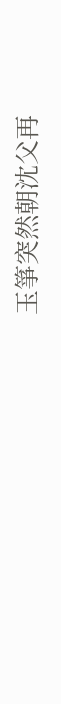玉箏突然朝沈父再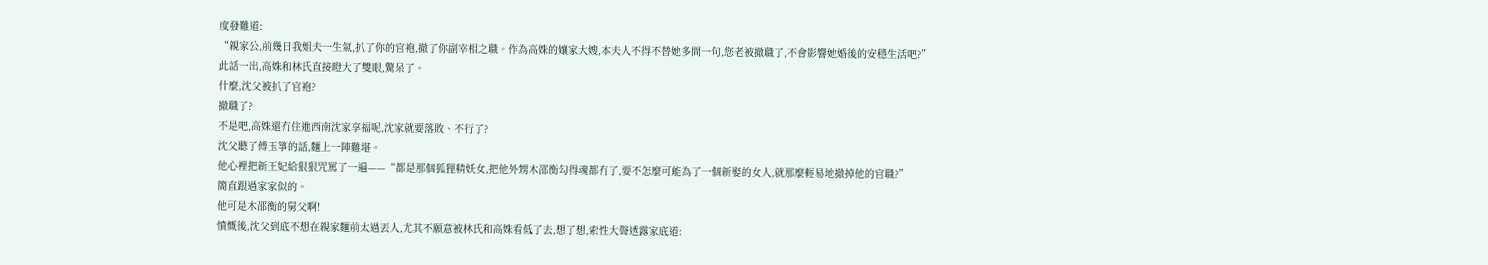度發難道:
“親家公,前幾日我姐夫一生氣,扒了你的官袍,撤了你副宰相之職。作為高姝的孃家大嫂,本夫人不得不替她多問一句,您老被撤職了,不會影響她婚後的安穩生活吧?”
此話一出,高姝和林氏直接瞪大了雙眼,驚呆了。
什麼,沈父被扒了官袍?
撤職了?
不是吧,高姝還冇住進西南沈家享福呢,沈家就要落敗、不行了?
沈父聽了傅玉箏的話,麵上一陣難堪。
他心裡把新王妃給狠狠咒罵了一遍——“都是那個狐狸精妖女,把他外甥木邵衡勾得魂都冇了,要不怎麼可能為了一個新娶的女人,就那麼輕易地撤掉他的官職?”
簡直跟過家家似的。
他可是木邵衡的舅父啊!
憤慨後,沈父到底不想在親家麵前太過丟人,尤其不願意被林氏和高姝看低了去,想了想,索性大聲透露家底道: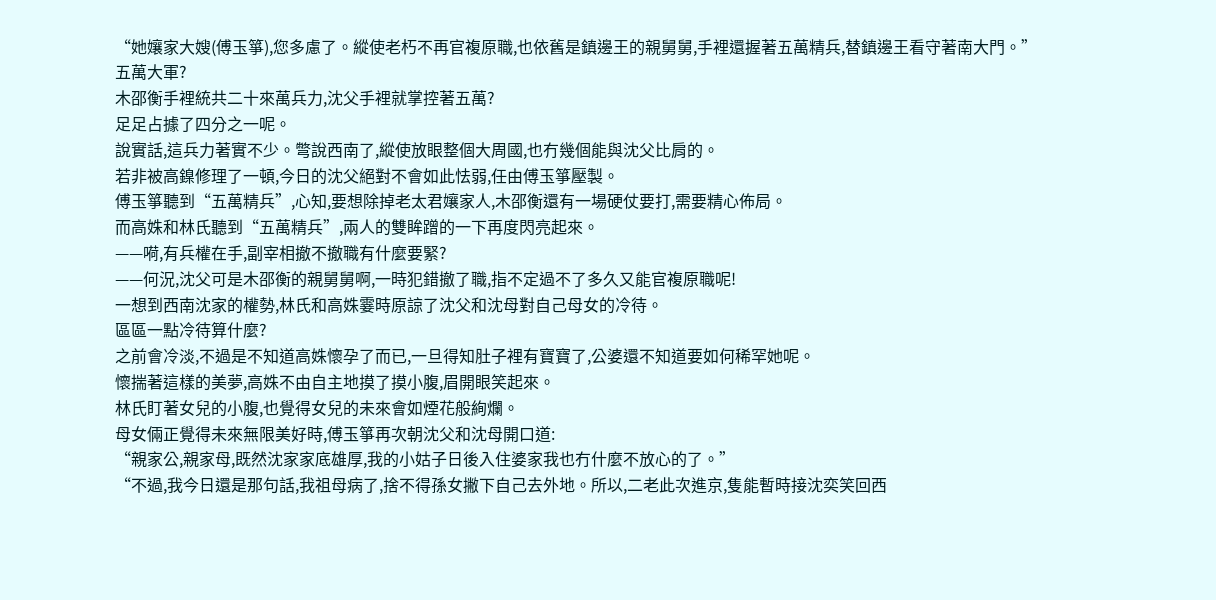“她孃家大嫂(傅玉箏),您多慮了。縱使老朽不再官複原職,也依舊是鎮邊王的親舅舅,手裡還握著五萬精兵,替鎮邊王看守著南大門。”
五萬大軍?
木邵衡手裡統共二十來萬兵力,沈父手裡就掌控著五萬?
足足占據了四分之一呢。
說實話,這兵力著實不少。彆說西南了,縱使放眼整個大周國,也冇幾個能與沈父比肩的。
若非被高鎳修理了一頓,今日的沈父絕對不會如此怯弱,任由傅玉箏壓製。
傅玉箏聽到“五萬精兵”,心知,要想除掉老太君孃家人,木邵衡還有一場硬仗要打,需要精心佈局。
而高姝和林氏聽到“五萬精兵”,兩人的雙眸蹭的一下再度閃亮起來。
——嗬,有兵權在手,副宰相撤不撤職有什麼要緊?
——何況,沈父可是木邵衡的親舅舅啊,一時犯錯撤了職,指不定過不了多久又能官複原職呢!
一想到西南沈家的權勢,林氏和高姝霎時原諒了沈父和沈母對自己母女的冷待。
區區一點冷待算什麼?
之前會冷淡,不過是不知道高姝懷孕了而已,一旦得知肚子裡有寶寶了,公婆還不知道要如何稀罕她呢。
懷揣著這樣的美夢,高姝不由自主地摸了摸小腹,眉開眼笑起來。
林氏盯著女兒的小腹,也覺得女兒的未來會如煙花般絢爛。
母女倆正覺得未來無限美好時,傅玉箏再次朝沈父和沈母開口道:
“親家公,親家母,既然沈家家底雄厚,我的小姑子日後入住婆家我也冇什麼不放心的了。”
“不過,我今日還是那句話,我祖母病了,捨不得孫女撇下自己去外地。所以,二老此次進京,隻能暫時接沈奕笑回西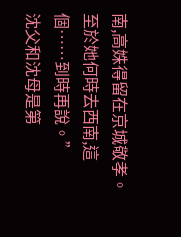南,高姝得留在京城敬孝。至於她何時去西南,這個……到時再說。”
沈父和沈母是第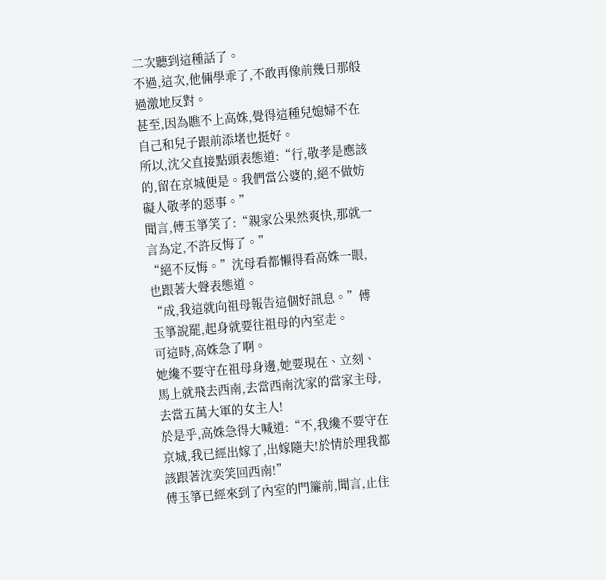二次聽到這種話了。
不過,這次,他倆學乖了,不敢再像前幾日那般過激地反對。
甚至,因為瞧不上高姝,覺得這種兒媳婦不在自己和兒子跟前添堵也挺好。
所以,沈父直接點頭表態道:“行,敬孝是應該的,留在京城便是。我們當公婆的,絕不做妨礙人敬孝的惡事。”
聞言,傅玉箏笑了:“親家公果然爽快,那就一言為定,不許反悔了。”
“絕不反悔。”沈母看都懶得看高姝一眼,也跟著大聲表態道。
“成,我這就向祖母報告這個好訊息。”傅玉箏說罷,起身就要往祖母的內室走。
可這時,高姝急了啊。
她纔不要守在祖母身邊,她要現在、立刻、馬上就飛去西南,去當西南沈家的當家主母,去當五萬大軍的女主人!
於是乎,高姝急得大喊道:“不,我纔不要守在京城,我已經出嫁了,出嫁隨夫!於情於理我都該跟著沈奕笑回西南!”
傅玉箏已經來到了內室的門簾前,聞言,止住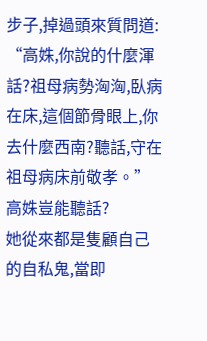步子,掉過頭來質問道:
“高姝,你說的什麼渾話?祖母病勢洶洶,臥病在床,這個節骨眼上,你去什麼西南?聽話,守在祖母病床前敬孝。”
高姝豈能聽話?
她從來都是隻顧自己的自私鬼,當即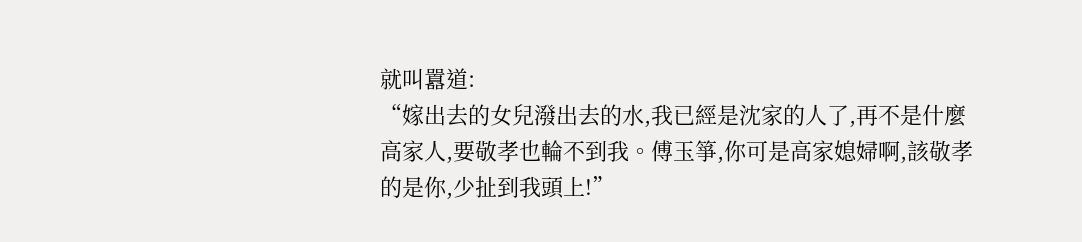就叫囂道:
“嫁出去的女兒潑出去的水,我已經是沈家的人了,再不是什麼高家人,要敬孝也輪不到我。傅玉箏,你可是高家媳婦啊,該敬孝的是你,少扯到我頭上!”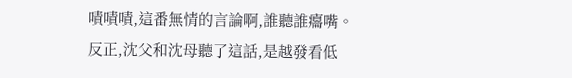嘖嘖嘖,這番無情的言論啊,誰聽誰癟嘴。
反正,沈父和沈母聽了這話,是越發看低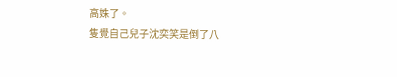高姝了。
隻覺自己兒子沈奕笑是倒了八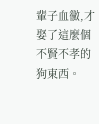輩子血黴,才娶了這麼個不賢不孝的狗東西。